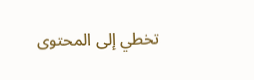تخطي إلى المحتوى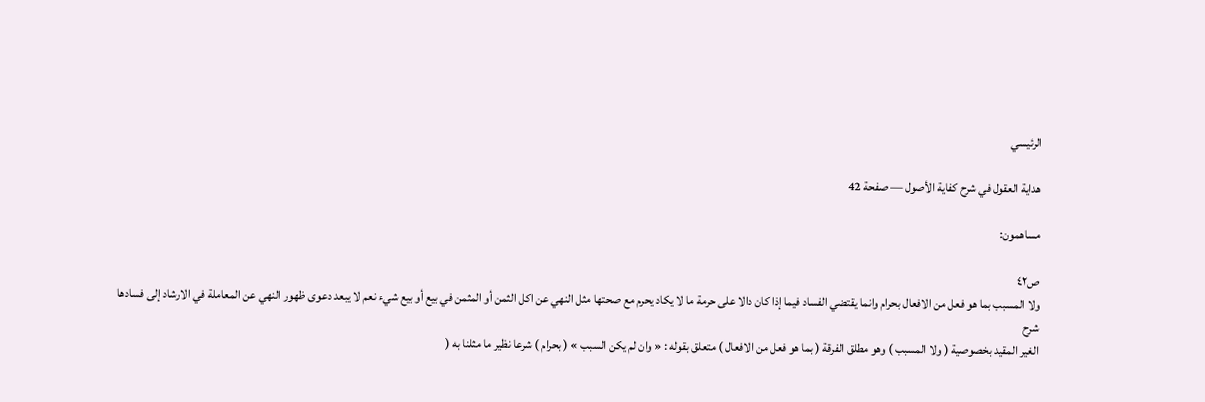الرئيسي

هداية العقول في شرح كفاية الأصول — صفحة 42

مساهمون:

ص٤٢
ولا المسبب بما هو فعل من الافعال بحرام وانما يقتضي الفساد فيما إذا كان دالا على حرمة ما لا يكاد يحرم مع صحتها مثل النهي عن اكل الثمن أو المثمن في بيع أو بيع شيء نعم لا يبعد دعوى ظهور النهي عن المعاملة في الارشاد إلى فسادها
شرح
الغير المقيد بخصوصية ( ولا المسبب ) وهو مطلق الفرقة ( بما هو فعل من الافعال ) متعلق بقوله : « وان لم يكن السبب » ( بحرام ) شرعا نظير ما مثلنا به (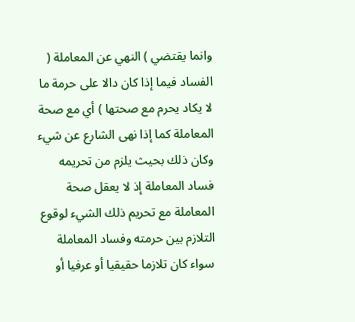وانما يقتضي ) النهي عن المعاملة ( الفساد فيما إذا كان دالا على حرمة ما لا يكاد يحرم مع صحتها ) أي مع صحة المعاملة كما إذا نهى الشارع عن شيء وكان ذلك بحيث يلزم من تحريمه فساد المعاملة إذ لا يعقل صحة المعاملة مع تحريم ذلك الشيء لوقوع التلازم بين حرمته وفساد المعاملة سواء كان تلازما حقيقيا أو عرفيا أو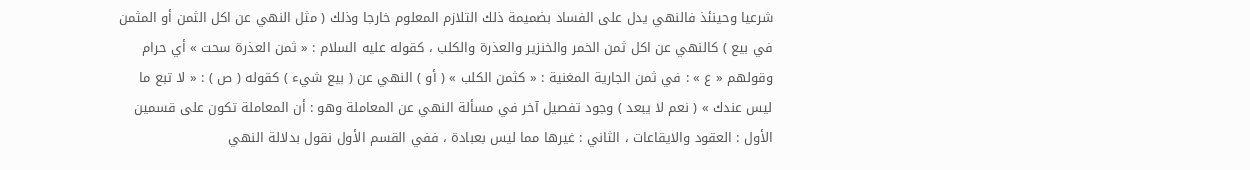شرعيا وحينئذ فالنهي يدل على الفساد بضميمة ذلك التلازم المعلوم خارجا وذلك ( مثل النهي عن اكل الثمن أو المثمن في بيع ) كالنهي عن اكل ثمن الخمر والخنزير والعذرة والكلب ، كقوله عليه السلام : « ثمن العذرة سحت » أي حرام وقولهم « ع » : في ثمن الجارية المغنية : « كثمن الكلب » ( أو ) النهي عن ( بيع شيء ) كقوله ( ص ) : « لا تبع ما ليس عندك » ( نعم لا يبعد ) وجود تفصيل آخر في مسألة النهي عن المعاملة وهو : أن المعاملة تكون على قسمين الأول : العقود والايقاعات ، الثاني : غيرها مما ليس بعبادة ، ففي القسم الأول نقول بدلالة النهي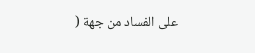على الفساد من جهة (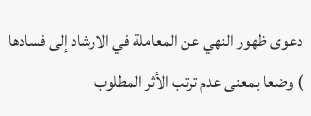دعوى ظهور النهي عن المعاملة في الارشاد إلى فسادها ) وضعا بمعنى عدم ترتب الأثر المطلوب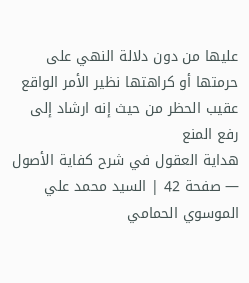عليها من دون دلالة النهي على حرمتها أو كراهتها نظير الأمر الواقع عقيب الحظر من حيث إنه ارشاد إلى رفع المنع
هداية العقول في شرح كفاية الأصول — صفحة 42 | السيد محمد علي الموسوي الحمامي